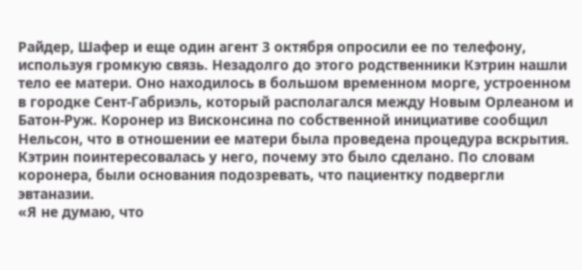Райдер, Шафер и еще один агент 3 октября опросили ее по телефону, используя громкую связь. Незадолго до этого родственники Кэтрин нашли тело ее матери. Оно находилось в большом временном морге, устроенном в городке Сент-Габриэль, который располагался между Новым Орлеаном и Батон-Руж. Коронер из Висконсина по собственной инициативе сообщил Нельсон, что в отношении ее матери была проведена процедура вскрытия. Кэтрин поинтересовалась у него, почему это было сделано. По словам коронера, были основания подозревать, что пациентку подвергли эвтаназии.
«Я не думаю, что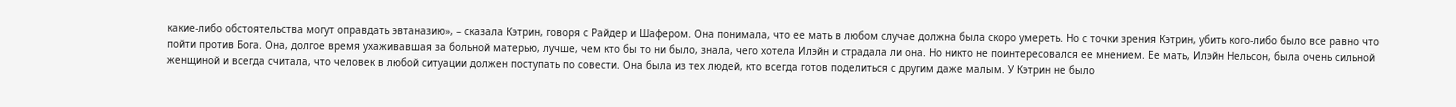какие-либо обстоятельства могут оправдать эвтаназию», – сказала Кэтрин, говоря с Райдер и Шафером. Она понимала, что ее мать в любом случае должна была скоро умереть. Но с точки зрения Кэтрин, убить кого-либо было все равно что пойти против Бога. Она, долгое время ухаживавшая за больной матерью, лучше, чем кто бы то ни было, знала, чего хотела Илэйн и страдала ли она. Но никто не поинтересовался ее мнением. Ее мать, Илэйн Нельсон, была очень сильной женщиной и всегда считала, что человек в любой ситуации должен поступать по совести. Она была из тех людей, кто всегда готов поделиться с другим даже малым. У Кэтрин не было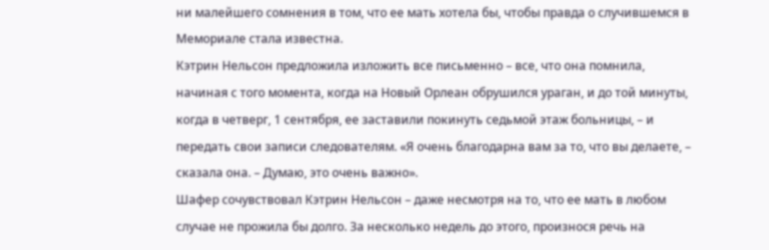ни малейшего сомнения в том, что ее мать хотела бы, чтобы правда о случившемся в Мемориале стала известна.
Кэтрин Нельсон предложила изложить все письменно – все, что она помнила, начиная с того момента, когда на Новый Орлеан обрушился ураган, и до той минуты, когда в четверг, 1 сентября, ее заставили покинуть седьмой этаж больницы, – и передать свои записи следователям. «Я очень благодарна вам за то, что вы делаете, – сказала она. – Думаю, это очень важно».
Шафер сочувствовал Кэтрин Нельсон – даже несмотря на то, что ее мать в любом случае не прожила бы долго. За несколько недель до этого, произнося речь на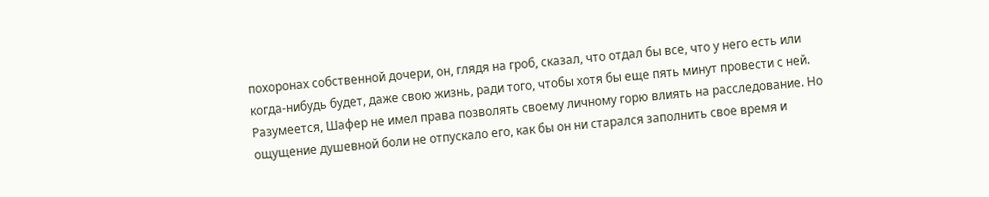похоронах собственной дочери, он, глядя на гроб, сказал, что отдал бы все, что у него есть или когда-нибудь будет, даже свою жизнь, ради того, чтобы хотя бы еще пять минут провести с ней.
Разумеется, Шафер не имел права позволять своему личному горю влиять на расследование. Но ощущение душевной боли не отпускало его, как бы он ни старался заполнить свое время и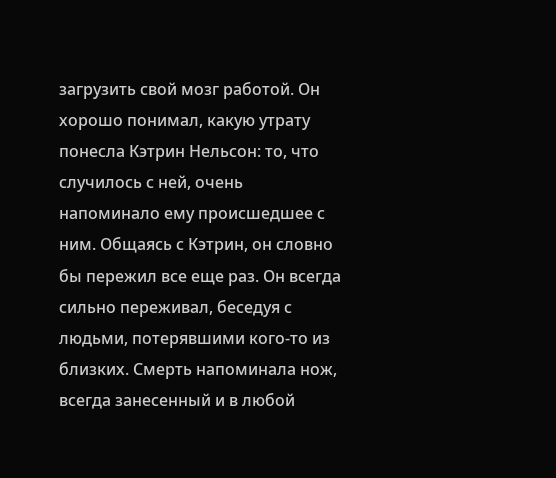загрузить свой мозг работой. Он хорошо понимал, какую утрату понесла Кэтрин Нельсон: то, что случилось с ней, очень напоминало ему происшедшее с ним. Общаясь с Кэтрин, он словно бы пережил все еще раз. Он всегда сильно переживал, беседуя с людьми, потерявшими кого-то из близких. Смерть напоминала нож, всегда занесенный и в любой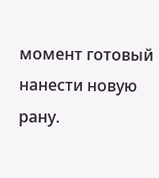момент готовый нанести новую рану.